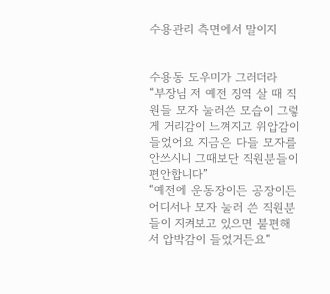수용관리 측면에서 말이지


수용동 도우미가 그러더라
“부장님 저 예전 징역 살 때 직원들 모자 눌러쓴 모습이 그렇게 거리감이 느껴지고 위압감이 들었어요 지금은 다들 모자를 안쓰시니 그때보단 직원분들이 편안합니다”
“예전에 운동장이든 공장이든 어디서나 모자 눌러 쓴 직원분들이 지켜보고 있으면 불편해서 압박감이 들었거든요“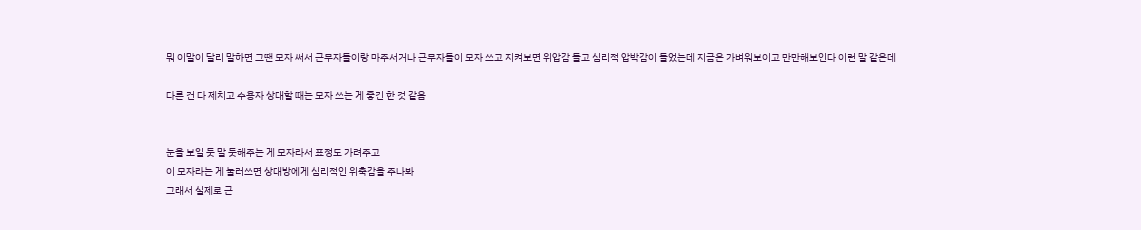뭐 이말이 달리 말하면 그땐 모자 써서 근무자들이랑 마주서거나 근무자들이 모자 쓰고 지켜보면 위압감 들고 심리적 압박감이 들었는데 지금은 가벼워보이고 만만해보인다 이런 말 같은데

다른 건 다 제치고 수용자 상대할 때는 모자 쓰는 게 좋긴 한 것 같음


눈을 보일 듯 말 듯해주는 게 모자라서 표정도 가려주고
이 모자라는 게 눌러쓰면 상대방에게 심리적인 위축감을 주나봐
그래서 실제로 근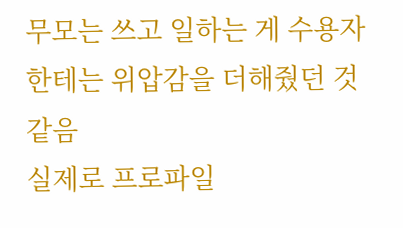무모는 쓰고 일하는 게 수용자한테는 위압감을 더해줬던 것 같음
실제로 프로파일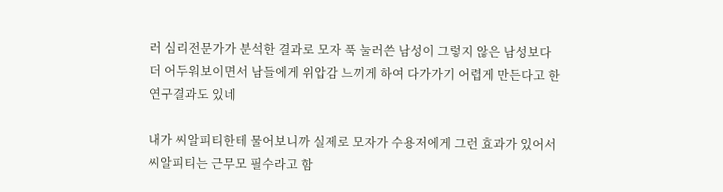러 심리전문가가 분석한 결과로 모자 푹 눌러쓴 남성이 그렇지 않은 남성보다 더 어두워보이면서 남들에게 위압감 느끼게 하여 다가가기 어렵게 만든다고 한 연구결과도 있네

내가 씨알피티한테 물어보니까 실제로 모자가 수용저에게 그런 효과가 있어서 씨알피티는 근무모 필수라고 함